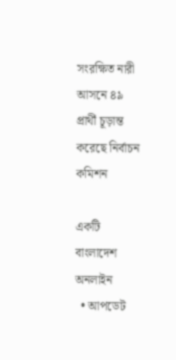সংরক্ষিত নারী আসনে ৪৯ প্রার্থী চূড়ান্ত করেছে নির্বাচন কমিশন

একটি বাংলাদেশ অনলাইন
  • আপডেট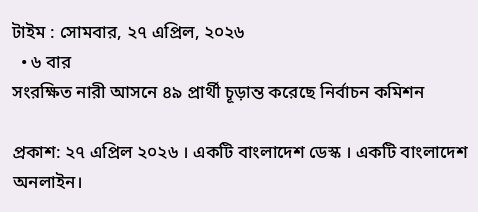টাইম : সোমবার, ২৭ এপ্রিল, ২০২৬
  • ৬ বার
সংরক্ষিত নারী আসনে ৪৯ প্রার্থী চূড়ান্ত করেছে নির্বাচন কমিশন

প্রকাশ: ২৭ এপ্রিল ২০২৬ । একটি বাংলাদেশ ডেস্ক । একটি বাংলাদেশ অনলাইন।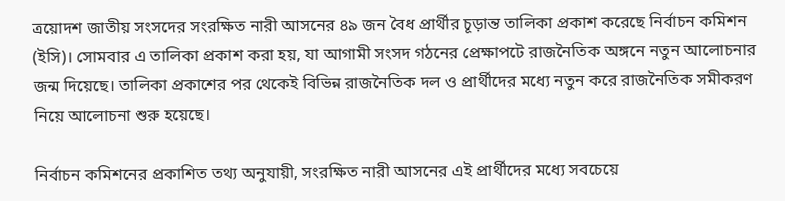ত্রয়োদশ জাতীয় সংসদের সংরক্ষিত নারী আসনের ৪৯ জন বৈধ প্রার্থীর চূড়ান্ত তালিকা প্রকাশ করেছে নির্বাচন কমিশন (ইসি)। সোমবার এ তালিকা প্রকাশ করা হয়, যা আগামী সংসদ গঠনের প্রেক্ষাপটে রাজনৈতিক অঙ্গনে নতুন আলোচনার জন্ম দিয়েছে। তালিকা প্রকাশের পর থেকেই বিভিন্ন রাজনৈতিক দল ও প্রার্থীদের মধ্যে নতুন করে রাজনৈতিক সমীকরণ নিয়ে আলোচনা শুরু হয়েছে।

নির্বাচন কমিশনের প্রকাশিত তথ্য অনুযায়ী, সংরক্ষিত নারী আসনের এই প্রার্থীদের মধ্যে সবচেয়ে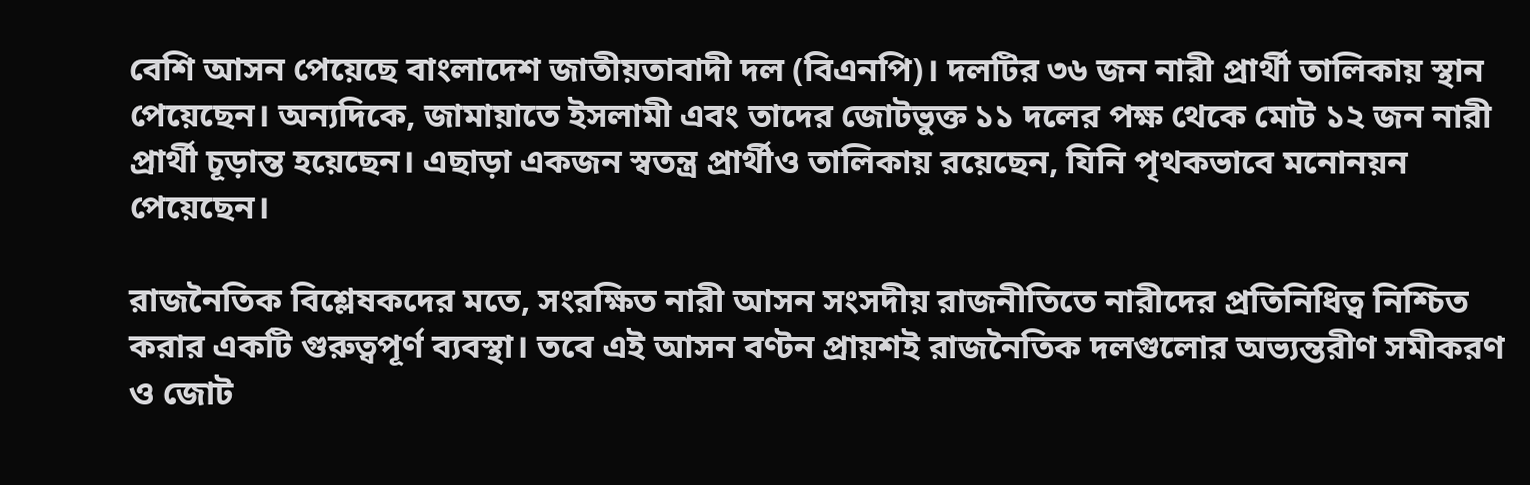বেশি আসন পেয়েছে বাংলাদেশ জাতীয়তাবাদী দল (বিএনপি)। দলটির ৩৬ জন নারী প্রার্থী তালিকায় স্থান পেয়েছেন। অন্যদিকে, জামায়াতে ইসলামী এবং তাদের জোটভুক্ত ১১ দলের পক্ষ থেকে মোট ১২ জন নারী প্রার্থী চূড়ান্ত হয়েছেন। এছাড়া একজন স্বতন্ত্র প্রার্থীও তালিকায় রয়েছেন, যিনি পৃথকভাবে মনোনয়ন পেয়েছেন।

রাজনৈতিক বিশ্লেষকদের মতে, সংরক্ষিত নারী আসন সংসদীয় রাজনীতিতে নারীদের প্রতিনিধিত্ব নিশ্চিত করার একটি গুরুত্বপূর্ণ ব্যবস্থা। তবে এই আসন বণ্টন প্রায়শই রাজনৈতিক দলগুলোর অভ্যন্তরীণ সমীকরণ ও জোট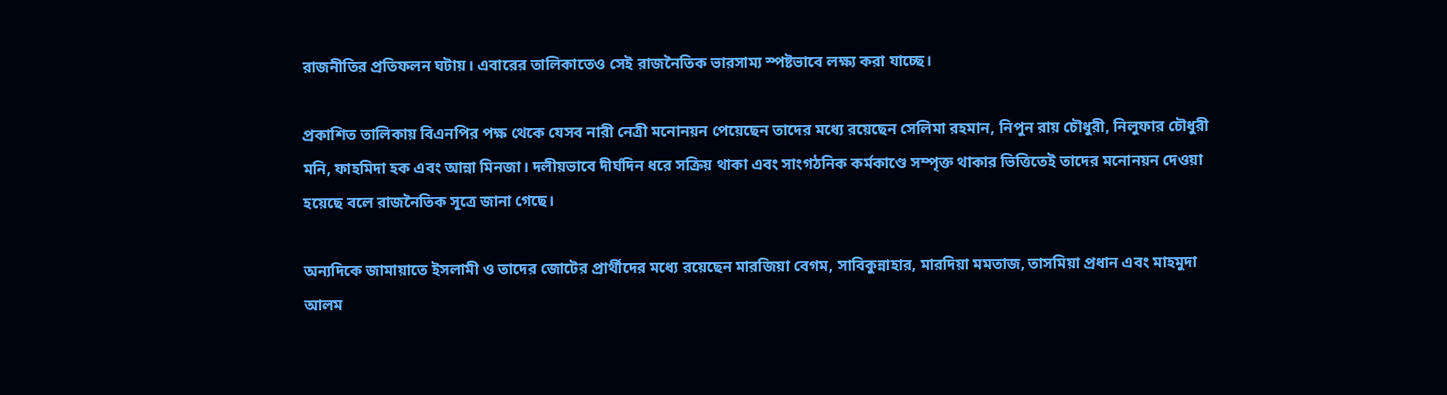রাজনীতির প্রতিফলন ঘটায়। এবারের তালিকাতেও সেই রাজনৈতিক ভারসাম্য স্পষ্টভাবে লক্ষ্য করা যাচ্ছে।

প্রকাশিত তালিকায় বিএনপির পক্ষ থেকে যেসব নারী নেত্রী মনোনয়ন পেয়েছেন তাদের মধ্যে রয়েছেন সেলিমা রহমান, নিপুন রায় চৌধুরী, নিলুফার চৌধুরী মনি, ফাহমিদা হক এবং আন্না মিনজা। দলীয়ভাবে দীর্ঘদিন ধরে সক্রিয় থাকা এবং সাংগঠনিক কর্মকাণ্ডে সম্পৃক্ত থাকার ভিত্তিতেই তাদের মনোনয়ন দেওয়া হয়েছে বলে রাজনৈতিক সূত্রে জানা গেছে।

অন্যদিকে জামায়াতে ইসলামী ও তাদের জোটের প্রার্থীদের মধ্যে রয়েছেন মারজিয়া বেগম, সাবিকুন্নাহার, মারদিয়া মমতাজ, তাসমিয়া প্রধান এবং মাহমুদা আলম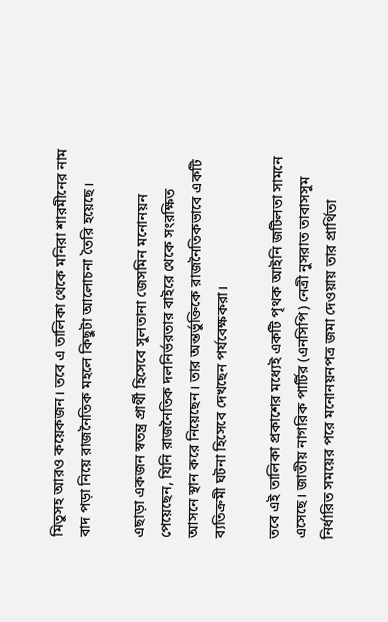মিতুসহ আরও কয়েকজন। তবে এ তালিকা থেকে মনিরা শারমীনের নাম বাদ পড়া নিয়ে রাজনৈতিক মহলে কিছুটা আলোচনা তৈরি হয়েছে।

এছাড়া একজন স্বতন্ত্র প্রার্থী হিসেবে সুলতানা জেসমিন মনোনয়ন পেয়েছেন, যিনি রাজনৈতিক দলনির্ভরতার বাইরে থেকে সংরক্ষিত আসনে স্থান করে নিয়েছেন। তার অন্তর্ভুক্তিকে রাজনৈতিকভাবে একটি ব্যতিক্রমী ঘটনা হিসেবে দেখছেন পর্যবেক্ষকরা।

তবে এই তালিকা প্রকাশের মধ্যেই একটি পৃথক আইনি জটিলতা সামনে এসেছে। জাতীয় নাগরিক পার্টির (এনসিপি) নেত্রী নুসরাত তাবাসসুম নির্ধারিত সময়ের পরে মনোনয়নপত্র জমা দেওয়ায় তার প্রার্থিতা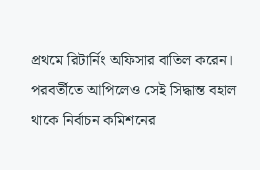প্রথমে রিটার্নিং অফিসার বাতিল করেন। পরবর্তীতে আপিলেও সেই সিদ্ধান্ত বহাল থাকে নির্বাচন কমিশনের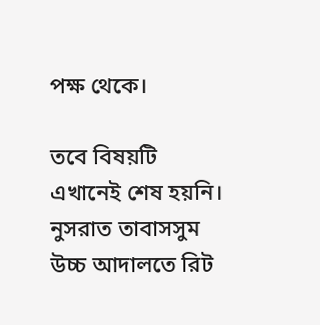পক্ষ থেকে।

তবে বিষয়টি এখানেই শেষ হয়নি। নুসরাত তাবাসসুম উচ্চ আদালতে রিট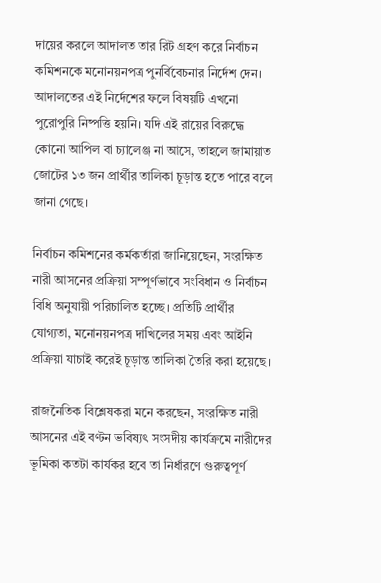দায়ের করলে আদালত তার রিট গ্রহণ করে নির্বাচন কমিশনকে মনোনয়নপত্র পুনর্বিবেচনার নির্দেশ দেন। আদালতের এই নির্দেশের ফলে বিষয়টি এখনো পুরোপুরি নিষ্পত্তি হয়নি। যদি এই রায়ের বিরুদ্ধে কোনো আপিল বা চ্যালেঞ্জ না আসে, তাহলে জামায়াত জোটের ১৩ জন প্রার্থীর তালিকা চূড়ান্ত হতে পারে বলে জানা গেছে।

নির্বাচন কমিশনের কর্মকর্তারা জানিয়েছেন, সংরক্ষিত নারী আসনের প্রক্রিয়া সম্পূর্ণভাবে সংবিধান ও নির্বাচন বিধি অনুযায়ী পরিচালিত হচ্ছে। প্রতিটি প্রার্থীর যোগ্যতা, মনোনয়নপত্র দাখিলের সময় এবং আইনি প্রক্রিয়া যাচাই করেই চূড়ান্ত তালিকা তৈরি করা হয়েছে।

রাজনৈতিক বিশ্লেষকরা মনে করছেন, সংরক্ষিত নারী আসনের এই বণ্টন ভবিষ্যৎ সংসদীয় কার্যক্রমে নারীদের ভূমিকা কতটা কার্যকর হবে তা নির্ধারণে গুরুত্বপূর্ণ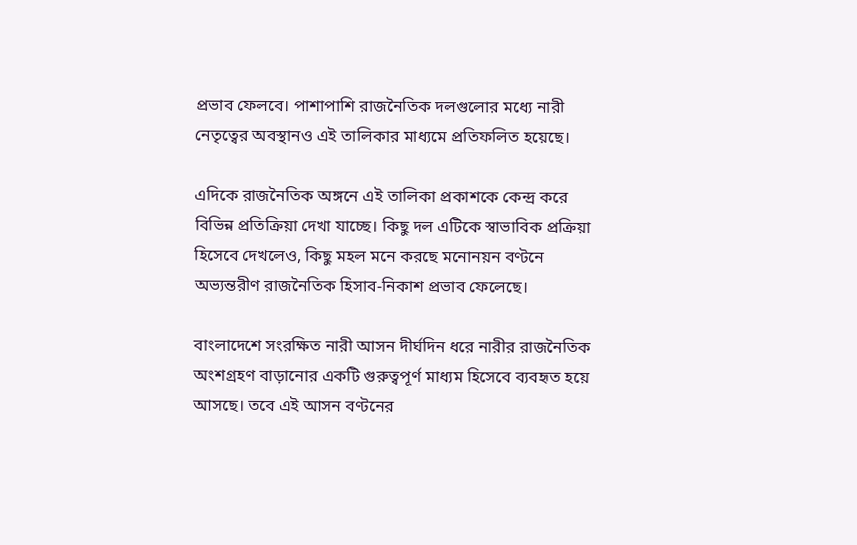প্রভাব ফেলবে। পাশাপাশি রাজনৈতিক দলগুলোর মধ্যে নারী নেতৃত্বের অবস্থানও এই তালিকার মাধ্যমে প্রতিফলিত হয়েছে।

এদিকে রাজনৈতিক অঙ্গনে এই তালিকা প্রকাশকে কেন্দ্র করে বিভিন্ন প্রতিক্রিয়া দেখা যাচ্ছে। কিছু দল এটিকে স্বাভাবিক প্রক্রিয়া হিসেবে দেখলেও, কিছু মহল মনে করছে মনোনয়ন বণ্টনে অভ্যন্তরীণ রাজনৈতিক হিসাব-নিকাশ প্রভাব ফেলেছে।

বাংলাদেশে সংরক্ষিত নারী আসন দীর্ঘদিন ধরে নারীর রাজনৈতিক অংশগ্রহণ বাড়ানোর একটি গুরুত্বপূর্ণ মাধ্যম হিসেবে ব্যবহৃত হয়ে আসছে। তবে এই আসন বণ্টনের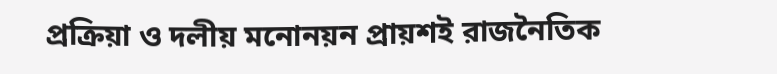প্রক্রিয়া ও দলীয় মনোনয়ন প্রায়শই রাজনৈতিক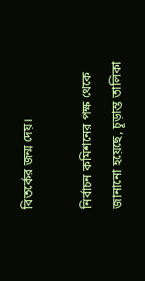বিতর্কের জন্ম দেয়।

নির্বাচন কমিশনের পক্ষ থেকে জানানো হয়েছে, চূড়ান্ত তালিকা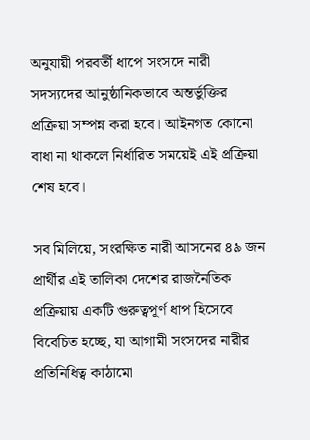অনুযায়ী পরবর্তী ধাপে সংসদে নারী সদস্যদের আনুষ্ঠানিকভাবে অন্তর্ভুক্তির প্রক্রিয়া সম্পন্ন করা হবে। আইনগত কোনো বাধা না থাকলে নির্ধারিত সময়েই এই প্রক্রিয়া শেষ হবে।

সব মিলিয়ে, সংরক্ষিত নারী আসনের ৪৯ জন প্রার্থীর এই তালিকা দেশের রাজনৈতিক প্রক্রিয়ায় একটি গুরুত্বপূর্ণ ধাপ হিসেবে বিবেচিত হচ্ছে, যা আগামী সংসদের নারীর প্রতিনিধিত্ব কাঠামো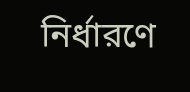নির্ধারণে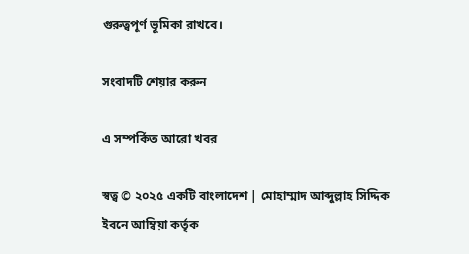গুরুত্বপূর্ণ ভূমিকা রাখবে।

সংবাদটি শেয়ার করুন

এ সম্পর্কিত আরো খবর

স্বত্ব © ২০২৫ একটি বাংলাদেশ | মোহাম্মাদ আব্দুল্লাহ সিদ্দিক ইবনে আম্বিয়া কর্তৃক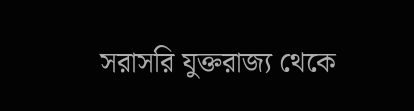সরাসরি যুক্তরাজ্য থেকে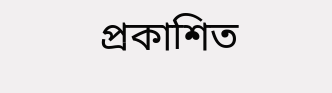প্রকাশিত